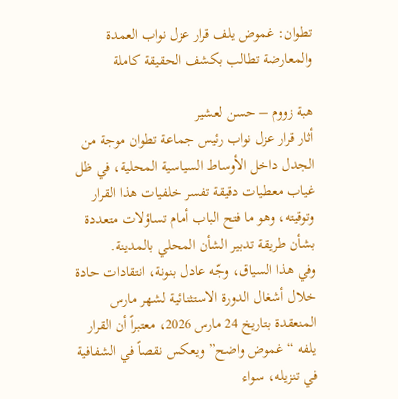تطوان: غموض يلف قرار عزل نواب العمدة والمعارضة تطالب بكشف الحقيقة كاملة

هبة زووم – حسن لعشير
أثار قرار عزل نواب رئيس جماعة تطوان موجة من الجدل داخل الأوساط السياسية المحلية، في ظل غياب معطيات دقيقة تفسر خلفيات هذا القرار وتوقيته، وهو ما فتح الباب أمام تساؤلات متعددة بشأن طريقة تدبير الشأن المحلي بالمدينة.
وفي هذا السياق، وجّه عادل بنونة، انتقادات حادة خلال أشغال الدورة الاستثنائية لشهر مارس المنعقدة بتاريخ 24 مارس 2026، معتبراً أن القرار يلفه “غموض واضح” ويعكس نقصاً في الشفافية في تنزيله، سواء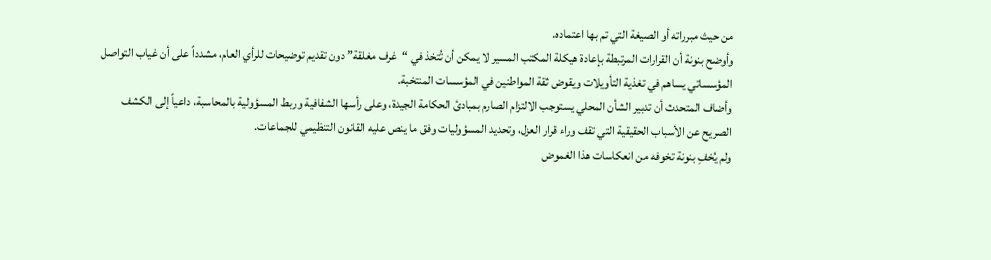من حيث مبرراته أو الصيغة التي تم بها اعتماده.
وأوضح بنونة أن القرارات المرتبطة بإعادة هيكلة المكتب المسير لا يمكن أن تُتخذ في “غرف مغلقة” دون تقديم توضيحات للرأي العام، مشدداً على أن غياب التواصل المؤسساتي يساهم في تغذية التأويلات ويقوض ثقة المواطنين في المؤسسات المنتخبة.
وأضاف المتحدث أن تدبير الشأن المحلي يستوجب الالتزام الصارم بمبادئ الحكامة الجيدة، وعلى رأسها الشفافية وربط المسؤولية بالمحاسبة، داعياً إلى الكشف الصريح عن الأسباب الحقيقية التي تقف وراء قرار العزل، وتحديد المسؤوليات وفق ما ينص عليه القانون التنظيمي للجماعات.
ولم يُخفِ بنونة تخوفه من انعكاسات هذا الغموض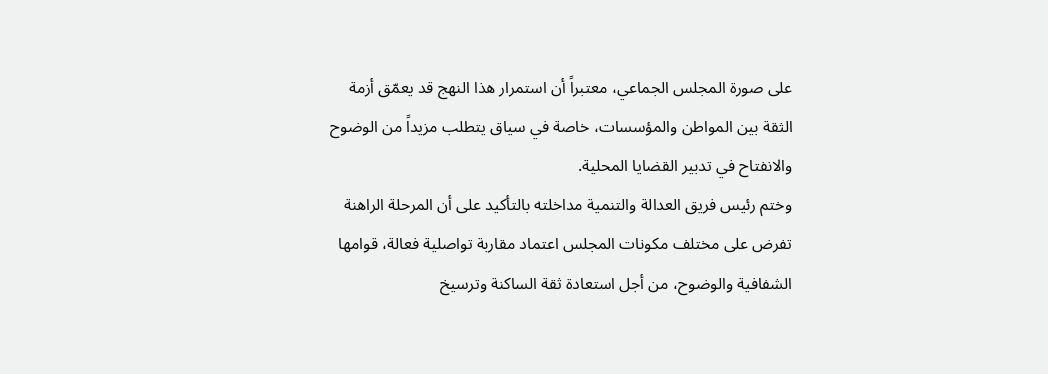على صورة المجلس الجماعي، معتبراً أن استمرار هذا النهج قد يعمّق أزمة الثقة بين المواطن والمؤسسات، خاصة في سياق يتطلب مزيداً من الوضوح والانفتاح في تدبير القضايا المحلية.
وختم رئيس فريق العدالة والتنمية مداخلته بالتأكيد على أن المرحلة الراهنة تفرض على مختلف مكونات المجلس اعتماد مقاربة تواصلية فعالة، قوامها الشفافية والوضوح، من أجل استعادة ثقة الساكنة وترسيخ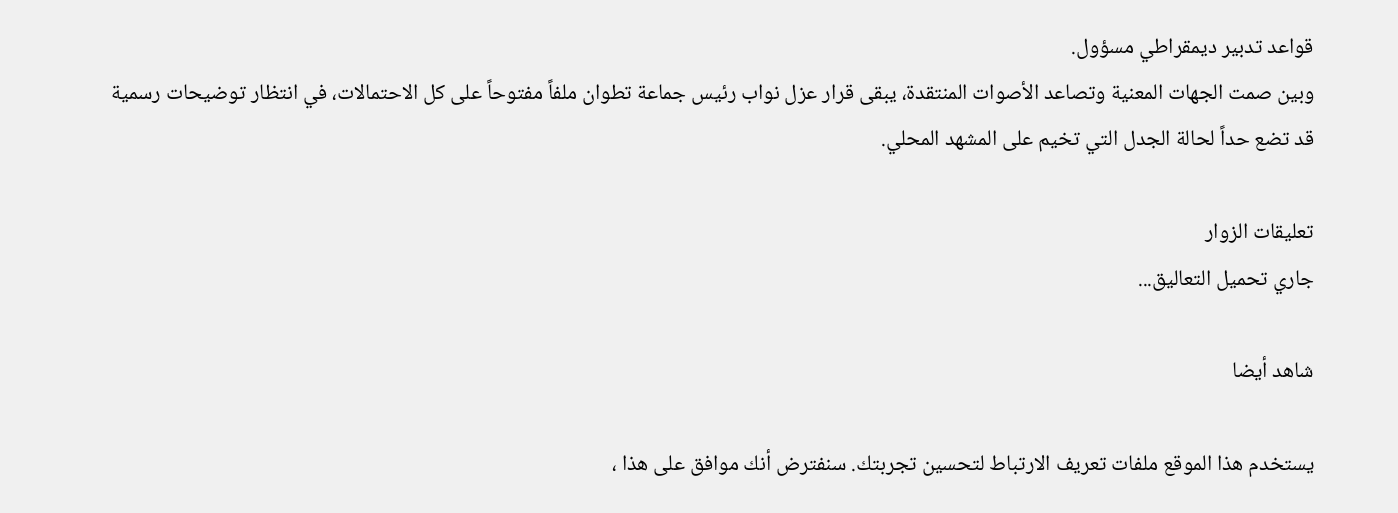قواعد تدبير ديمقراطي مسؤول.
وبين صمت الجهات المعنية وتصاعد الأصوات المنتقدة، يبقى قرار عزل نواب رئيس جماعة تطوان ملفاً مفتوحاً على كل الاحتمالات، في انتظار توضيحات رسمية قد تضع حداً لحالة الجدل التي تخيم على المشهد المحلي.

تعليقات الزوار
جاري تحميل التعاليق...

شاهد أيضا

يستخدم هذا الموقع ملفات تعريف الارتباط لتحسين تجربتك. سنفترض أنك موافق على هذا ،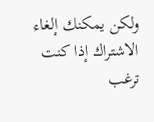ولكن يمكنك إلغاء الاشتراك إذا كنت ترغب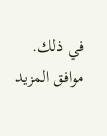في ذلك. موافق المزيد